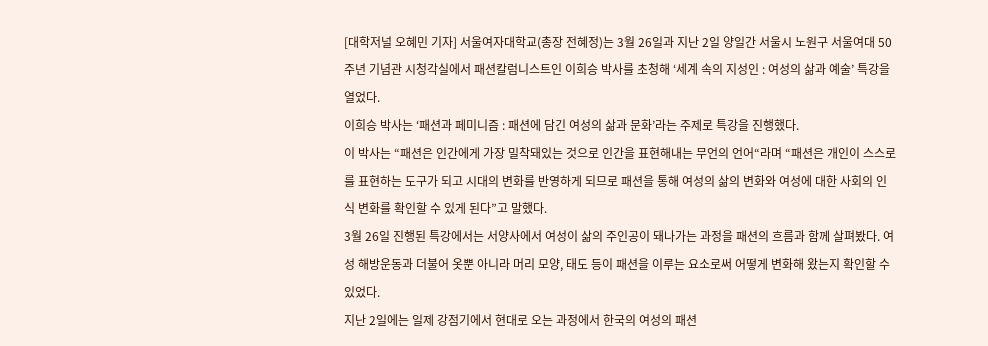[대학저널 오혜민 기자] 서울여자대학교(총장 전혜정)는 3월 26일과 지난 2일 양일간 서울시 노원구 서울여대 50주년 기념관 시청각실에서 패션칼럼니스트인 이희승 박사를 초청해 ‘세계 속의 지성인 : 여성의 삶과 예술’ 특강을 열었다.
이희승 박사는 ‘패션과 페미니즘 : 패션에 담긴 여성의 삶과 문화’라는 주제로 특강을 진행했다.
이 박사는 “패션은 인간에게 가장 밀착돼있는 것으로 인간을 표현해내는 무언의 언어“라며 “패션은 개인이 스스로를 표현하는 도구가 되고 시대의 변화를 반영하게 되므로 패션을 통해 여성의 삶의 변화와 여성에 대한 사회의 인식 변화를 확인할 수 있게 된다”고 말했다.
3월 26일 진행된 특강에서는 서양사에서 여성이 삶의 주인공이 돼나가는 과정을 패션의 흐름과 함께 살펴봤다. 여성 해방운동과 더불어 옷뿐 아니라 머리 모양, 태도 등이 패션을 이루는 요소로써 어떻게 변화해 왔는지 확인할 수 있었다.
지난 2일에는 일제 강점기에서 현대로 오는 과정에서 한국의 여성의 패션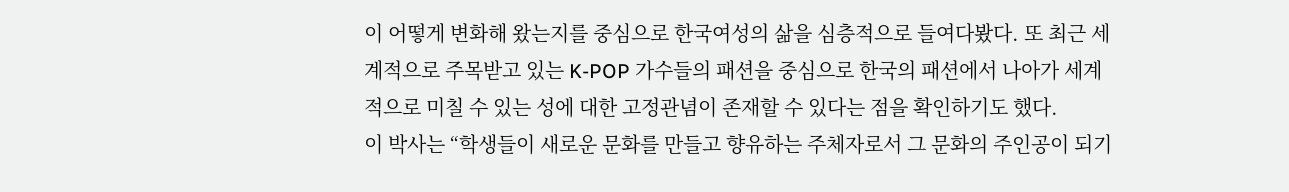이 어떻게 변화해 왔는지를 중심으로 한국여성의 삶을 심층적으로 들여다봤다. 또 최근 세계적으로 주목받고 있는 K-POP 가수들의 패션을 중심으로 한국의 패션에서 나아가 세계적으로 미칠 수 있는 성에 대한 고정관념이 존재할 수 있다는 점을 확인하기도 했다.
이 박사는 “학생들이 새로운 문화를 만들고 향유하는 주체자로서 그 문화의 주인공이 되기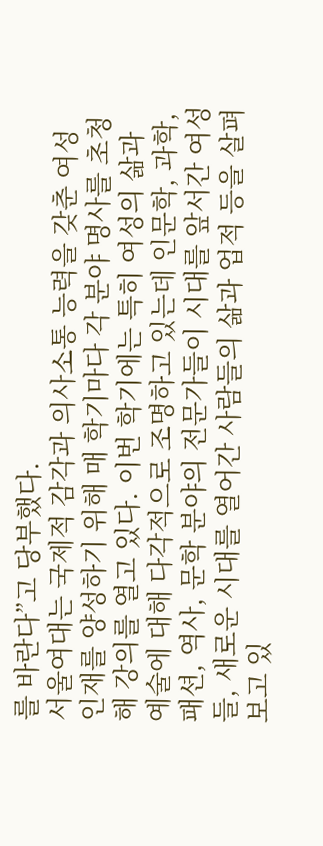를 바란다”고 당부했다.
서울여대는 국제적 감각과 의사소통 능력을 갖춘 여성 인재를 양성하기 위해 매 학기마다 각 분야 명사를 초청해 강의를 열고 있다. 이번 학기에는 특히 여성의 삶과 예술에 대해 다각적으로 조명하고 있는데 인문학, 과학, 패션, 역사, 문학 분야의 전문가들이 시대를 앞서간 여성들, 새로운 시대를 열어간 사람들의 삶과 업적 등을 살펴보고 있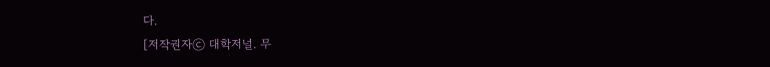다.
[저작권자ⓒ 대학저널. 무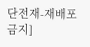단전재-재배포 금지]